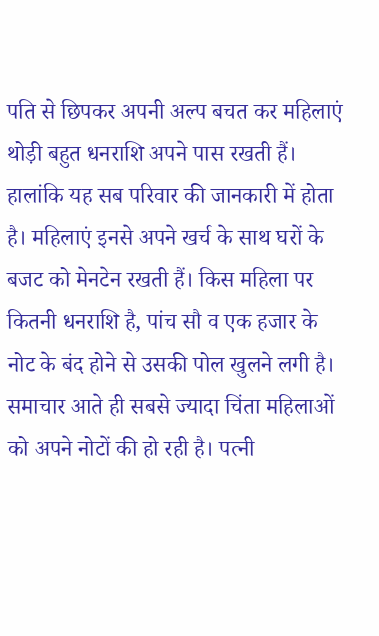पति से छिपकर अपनी अल्प बचत कर महिलाएं थोड़ी बहुत धनराशि अपने पास रखती हैं। हालांकि यह सब परिवार की जानकारी में होता है। महिलाएं इनसे अपने खर्च के साथ घरों के बजट को मेनटेन रखती हैं। किस महिला पर कितनी धनराशि है, पांच सौ व एक हजार के नोट के बंद होने से उसकी पोल खुलने लगी है।
समाचार आते ही सबसे ज्यादा चिंता महिलाओं को अपने नोटों की हो रही है। पत्नी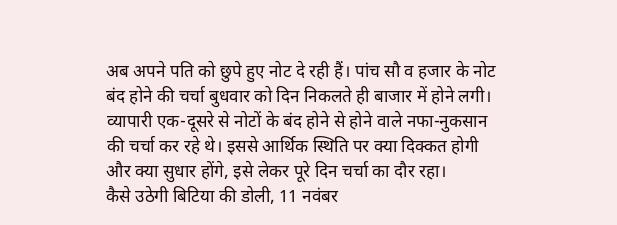अब अपने पति को छुपे हुए नोट दे रही हैं। पांच सौ व हजार के नोट बंद होने की चर्चा बुधवार को दिन निकलते ही बाजार में होने लगी।
व्यापारी एक-दूसरे से नोटों के बंद होने से होने वाले नफा-नुकसान की चर्चा कर रहे थे। इससे आर्थिक स्थिति पर क्या दिक्कत होगी और क्या सुधार होंगे, इसे लेकर पूरे दिन चर्चा का दौर रहा।
कैसे उठेगी बिटिया की डोली, 11 नवंबर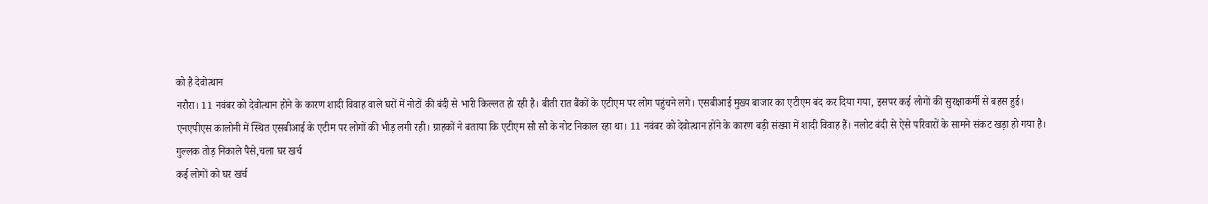को है देवोत्थान
नरौरा। 11 नवंबर को देवोत्थान होने के कारण शादी विवाह वाले घरों में नोटों की बंदी से भारी किल्लत हो रही है। बीती रात बैंकों के एटीएम पर लोग पहुंचने लगे। एसबीआई मुख्य बाजार का एटीएम बंद कर दिया गया, इसपर कई लोगों की सुरक्षाकर्मी से बहस हुई।
एनएपीएस कालोनी में स्थित एसबीआई के एटीम पर लोगों की भीड़ लगी रही। ग्राहकों ने बताया कि एटीएम सौ सौ के नोट निकाल रहा था। 11 नवंबर को देवोत्थान होंने के कारण बड़ी संख्या में शादी विवाह हैं। नलोट बंदी से ऐसे परिवारों के सामने संकट खड़ा हो गया है।
गुल्लक तोड़ निकाले पैसे,चला घर खर्च
कई लोगों को घर खर्च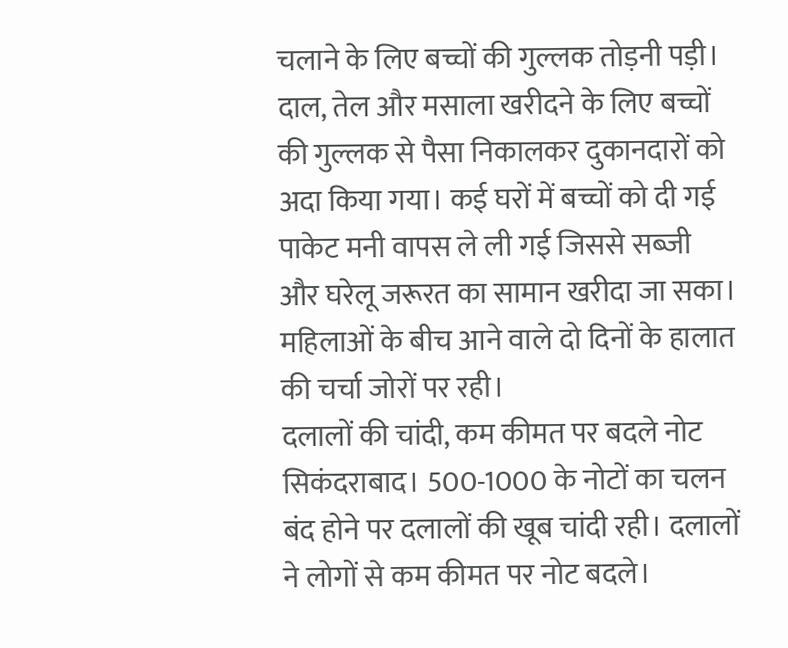चलाने के लिए बच्चों की गुल्लक तोड़नी पड़ी। दाल, तेल और मसाला खरीदने के लिए बच्चों की गुल्लक से पैसा निकालकर दुकानदारों को अदा किया गया। कई घरों में बच्चों को दी गई पाकेट मनी वापस ले ली गई जिससे सब्जी और घरेलू जरूरत का सामान खरीदा जा सका।
महिलाओं के बीच आने वाले दो दिनों के हालात की चर्चा जोरों पर रही।
दलालों की चांदी, कम कीमत पर बदले नोट
सिकंदराबाद। 500-1000 के नोटों का चलन बंद होने पर दलालों की खूब चांदी रही। दलालों ने लोगों से कम कीमत पर नोट बदले।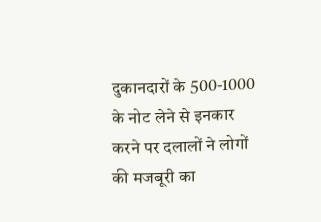दुकानदारों के 500-1000 के नोट लेने से इनकार करने पर दलालों ने लोगों की मजबूरी का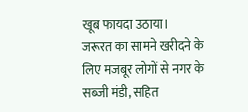खूब फायदा उठाया।
जरूरत का सामने खरीदने के लिए मजबूर लोगों से नगर के सब्जी मंडी, सहित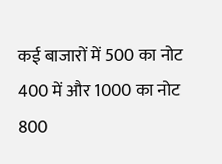कई बाजारों में 500 का नोट 400 में और 1000 का नोट 800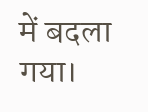में बदला गया।